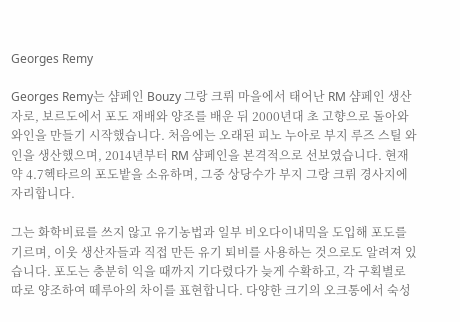Georges Remy

Georges Remy는 샴페인 Bouzy 그랑 크뤼 마을에서 태어난 RM 샴페인 생산자로, 보르도에서 포도 재배와 양조를 배운 뒤 2000년대 초 고향으로 돌아와 와인을 만들기 시작했습니다. 처음에는 오래된 피노 누아로 부지 루즈 스틸 와인을 생산했으며, 2014년부터 RM 샴페인을 본격적으로 선보였습니다. 현재 약 4.7헥타르의 포도밭을 소유하며, 그중 상당수가 부지 그랑 크뤼 경사지에 자리합니다.

그는 화학비료를 쓰지 않고 유기농법과 일부 비오다이내믹을 도입해 포도를 기르며, 이웃 생산자들과 직접 만든 유기 퇴비를 사용하는 것으로도 알려져 있습니다. 포도는 충분히 익을 때까지 기다렸다가 늦게 수확하고, 각 구획별로 따로 양조하여 떼루아의 차이를 표현합니다. 다양한 크기의 오크통에서 숙성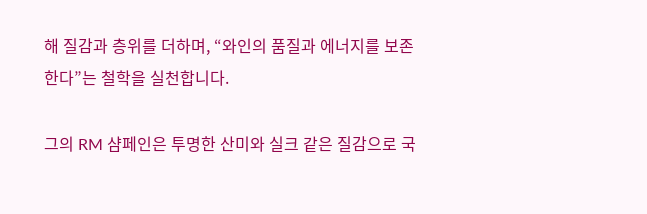해 질감과 층위를 더하며, “와인의 품질과 에너지를 보존한다”는 철학을 실천합니다.

그의 RM 샴페인은 투명한 산미와 실크 같은 질감으로 국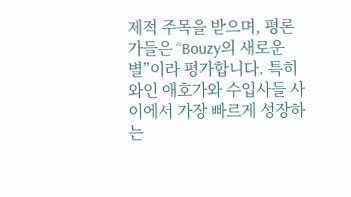제적 주목을 받으며, 평론가들은 “Bouzy의 새로운 별”이라 평가합니다. 특히 와인 애호가와 수입사들 사이에서 가장 빠르게 성장하는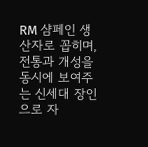RM 샴페인 생산자로 꼽히며, 전통과 개성을 동시에 보여주는 신세대 장인으로 자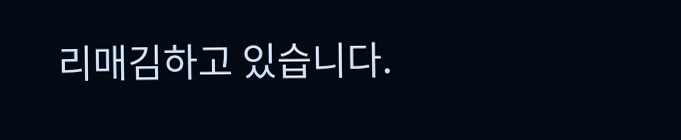리매김하고 있습니다.